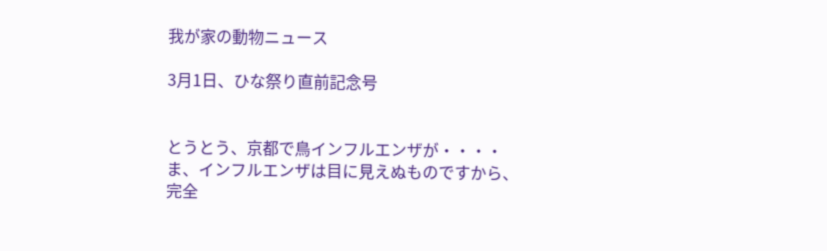我が家の動物ニュース

3月1日、ひな祭り直前記念号


とうとう、京都で鳥インフルエンザが・・・・
ま、インフルエンザは目に見えぬものですから、
完全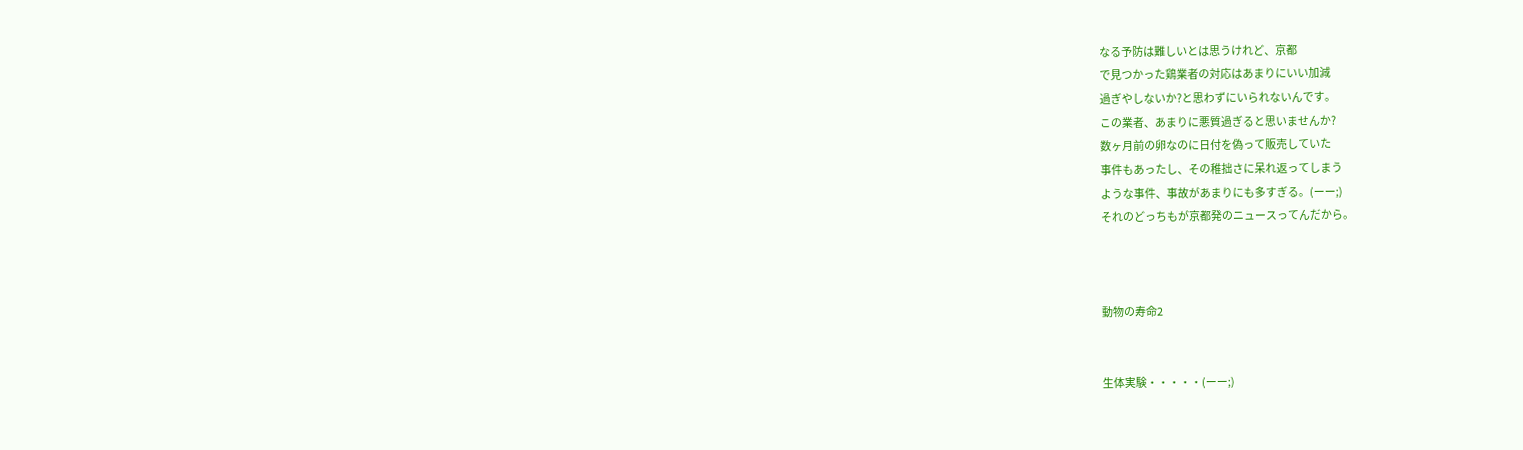なる予防は難しいとは思うけれど、京都
で見つかった鶏業者の対応はあまりにいい加減
過ぎやしないか?と思わずにいられないんです。
この業者、あまりに悪質過ぎると思いませんか?
数ヶ月前の卵なのに日付を偽って販売していた
事件もあったし、その稚拙さに呆れ返ってしまう
ような事件、事故があまりにも多すぎる。(ーー;)
それのどっちもが京都発のニュースってんだから。



動物の寿命2


生体実験・・・・・(ーー;)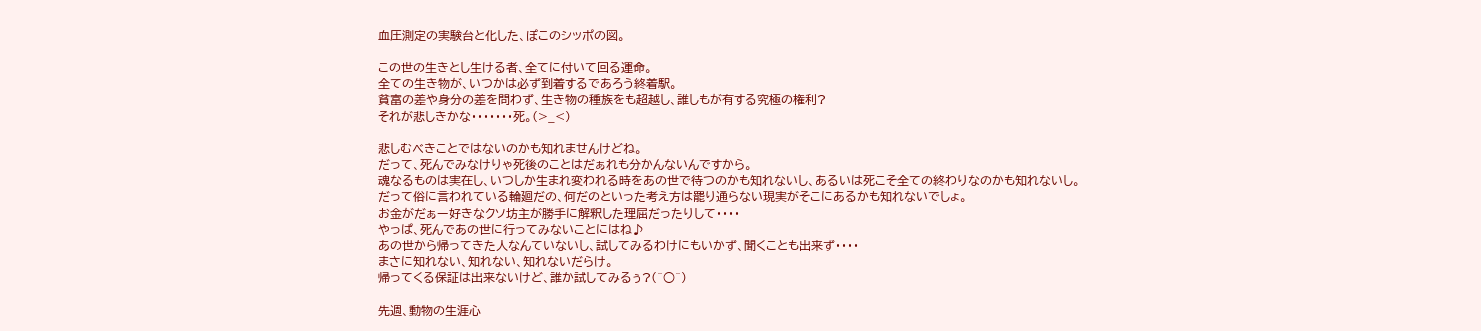血圧測定の実験台と化した、ぽこのシッポの図。

この世の生きとし生ける者、全てに付いて回る運命。
全ての生き物が、いつかは必ず到着するであろう終着駅。
貧富の差や身分の差を問わず、生き物の種族をも超越し、誰しもが有する究極の権利?
それが悲しきかな・・・・・・・死。(>_<)

悲しむべきことではないのかも知れませんけどね。
だって、死んでみなけりゃ死後のことはだぁれも分かんないんですから。
魂なるものは実在し、いつしか生まれ変われる時をあの世で待つのかも知れないし、あるいは死こそ全ての終わりなのかも知れないし。
だって俗に言われている輪廻だの、何だのといった考え方は罷り通らない現実がそこにあるかも知れないでしょ。
お金がだぁー好きなクソ坊主が勝手に解釈した理屈だったりして・・・・
やっぱ、死んであの世に行ってみないことにはね♪
あの世から帰ってきた人なんていないし、試してみるわけにもいかず、聞くことも出来ず・・・・
まさに知れない、知れない、知れないだらけ。
帰ってくる保証は出来ないけど、誰か試してみるぅ?(^○^)

先週、動物の生涯心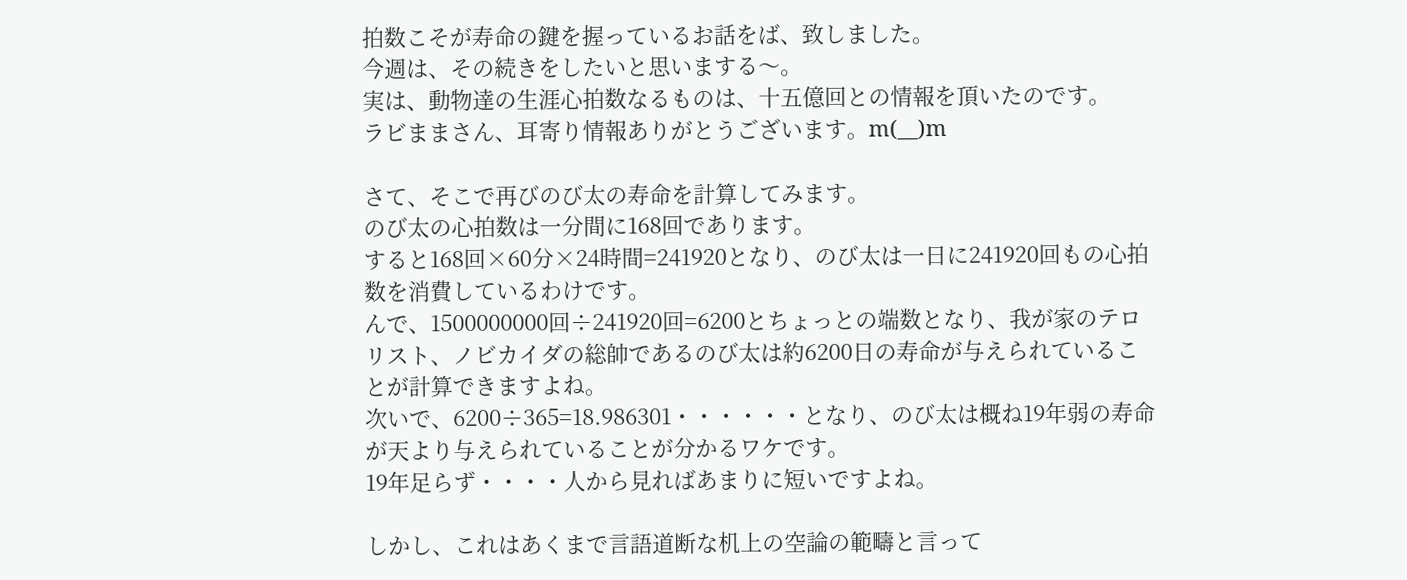拍数こそが寿命の鍵を握っているお話をば、致しました。
今週は、その続きをしたいと思いまする〜。
実は、動物達の生涯心拍数なるものは、十五億回との情報を頂いたのです。
ラビままさん、耳寄り情報ありがとうございます。m(__)m

さて、そこで再びのび太の寿命を計算してみます。
のび太の心拍数は一分間に168回であります。
すると168回×60分×24時間=241920となり、のび太は一日に241920回もの心拍数を消費しているわけです。
んで、1500000000回÷241920回=6200とちょっとの端数となり、我が家のテロリスト、ノビカイダの総帥であるのび太は約6200日の寿命が与えられていることが計算できますよね。
次いで、6200÷365=18.986301・・・・・・となり、のび太は概ね19年弱の寿命が天より与えられていることが分かるワケです。
19年足らず・・・・人から見ればあまりに短いですよね。

しかし、これはあくまで言語道断な机上の空論の範疇と言って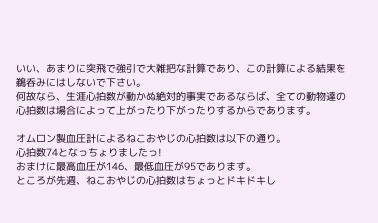いい、あまりに突飛で強引で大雑把な計算であり、この計算による結果を鵜呑みにはしないで下さい。
何故なら、生涯心拍数が動かぬ絶対的事実であるならば、全ての動物達の心拍数は場合によって上がったり下がったりするからであります。

オムロン製血圧計によるねこおやじの心拍数は以下の通り。
心拍数74となっちょりましたっ!
おまけに最高血圧が146、最低血圧が95であります。
ところが先週、ねこおやじの心拍数はちょっとドキドキし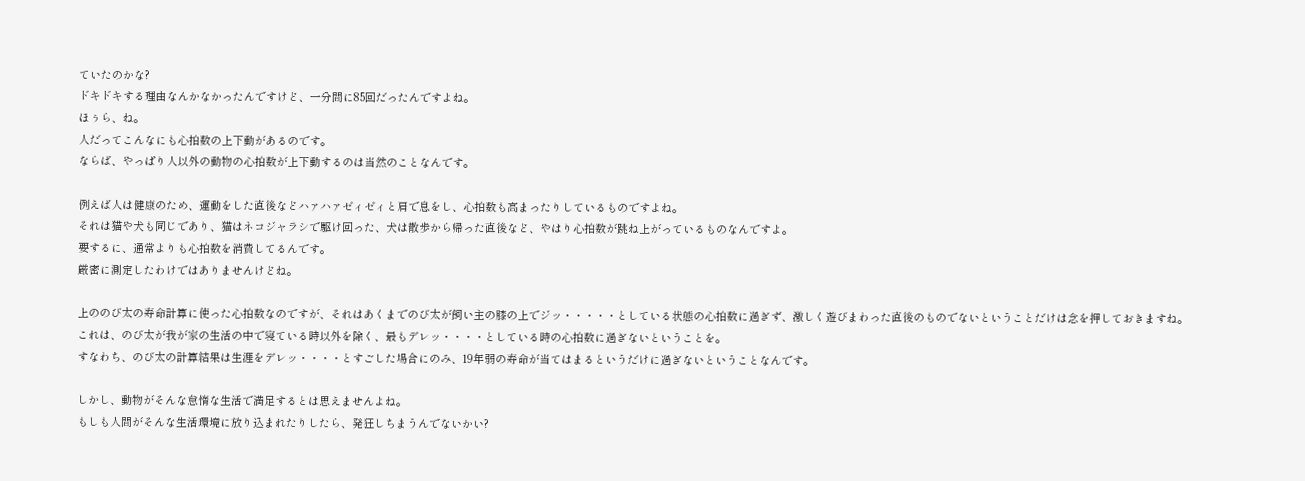ていたのかな?
ドキドキする理由なんかなかったんですけど、一分間に85回だったんですよね。
ほぅら、ね。
人だってこんなにも心拍数の上下動があるのです。
ならば、やっぱり人以外の動物の心拍数が上下動するのは当然のことなんです。

例えば人は健康のため、運動をした直後などハァハァゼィゼィと肩で息をし、心拍数も高まったりしているものですよね。
それは猫や犬も同じであり、猫はネコジャラシで駆け回った、犬は散歩から帰った直後など、やはり心拍数が跳ね上がっているものなんですよ。
要するに、通常よりも心拍数を消費してるんです。
厳密に測定したわけではありませんけどね。

上ののび太の寿命計算に使った心拍数なのですが、それはあくまでのび太が飼い主の膝の上でジッ・・・・・としている状態の心拍数に過ぎず、激しく遊びまわった直後のものでないということだけは念を押しておきますね。
これは、のび太が我が家の生活の中で寝ている時以外を除く、最もデレッ・・・・としている時の心拍数に過ぎないということを。
すなわち、のび太の計算結果は生涯をデレッ・・・・とすごした場合にのみ、19年弱の寿命が当てはまるというだけに過ぎないということなんです。

しかし、動物がそんな怠惰な生活で満足するとは思えませんよね。
もしも人間がそんな生活環境に放り込まれたりしたら、発狂しちまうんでないかい?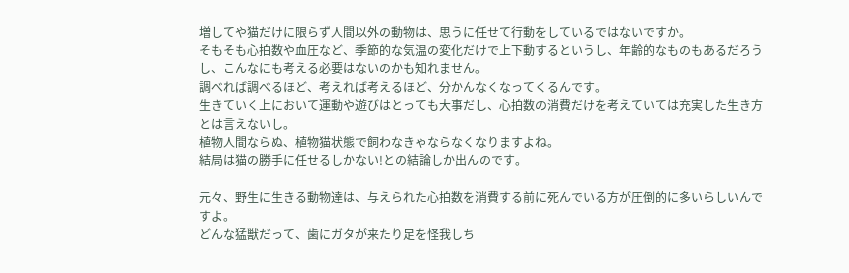増してや猫だけに限らず人間以外の動物は、思うに任せて行動をしているではないですか。
そもそも心拍数や血圧など、季節的な気温の変化だけで上下動するというし、年齢的なものもあるだろうし、こんなにも考える必要はないのかも知れません。
調べれば調べるほど、考えれば考えるほど、分かんなくなってくるんです。
生きていく上において運動や遊びはとっても大事だし、心拍数の消費だけを考えていては充実した生き方とは言えないし。
植物人間ならぬ、植物猫状態で飼わなきゃならなくなりますよね。
結局は猫の勝手に任せるしかない!との結論しか出んのです。

元々、野生に生きる動物達は、与えられた心拍数を消費する前に死んでいる方が圧倒的に多いらしいんですよ。
どんな猛獣だって、歯にガタが来たり足を怪我しち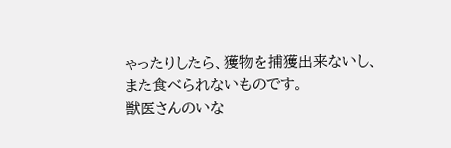ゃったりしたら、獲物を捕獲出来ないし、また食べられないものです。
獣医さんのいな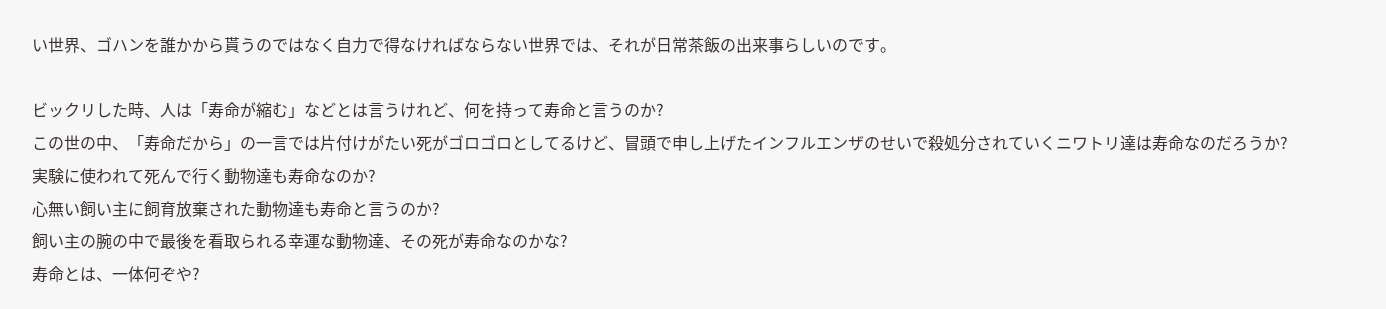い世界、ゴハンを誰かから貰うのではなく自力で得なければならない世界では、それが日常茶飯の出来事らしいのです。

ビックリした時、人は「寿命が縮む」などとは言うけれど、何を持って寿命と言うのか?
この世の中、「寿命だから」の一言では片付けがたい死がゴロゴロとしてるけど、冒頭で申し上げたインフルエンザのせいで殺処分されていくニワトリ達は寿命なのだろうか?
実験に使われて死んで行く動物達も寿命なのか?
心無い飼い主に飼育放棄された動物達も寿命と言うのか?
飼い主の腕の中で最後を看取られる幸運な動物達、その死が寿命なのかな?
寿命とは、一体何ぞや?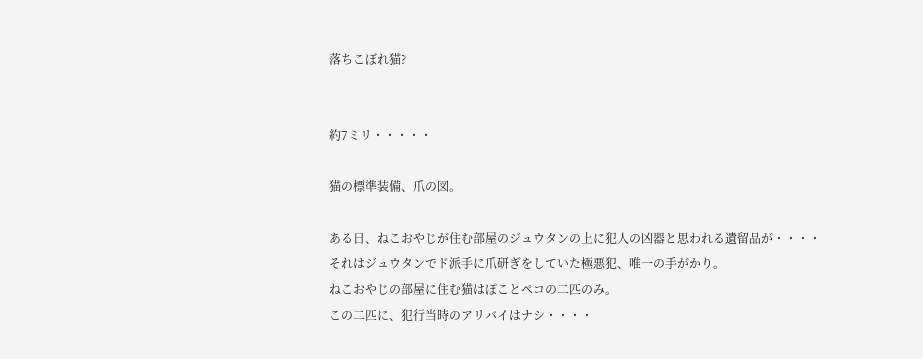落ちこぼれ猫?


約7ミリ・・・・・

猫の標準装備、爪の図。

ある日、ねこおやじが住む部屋のジュウタンの上に犯人の凶器と思われる遺留品が・・・・
それはジュウタンでド派手に爪研ぎをしていた極悪犯、唯一の手がかり。
ねこおやじの部屋に住む猫はぽことペコの二匹のみ。
この二匹に、犯行当時のアリバイはナシ・・・・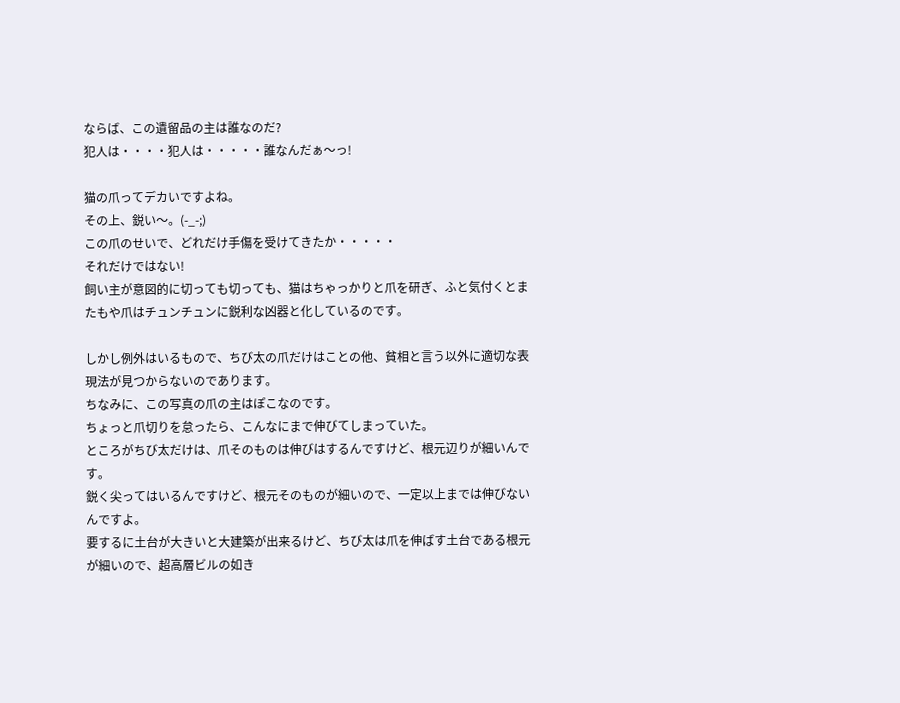ならば、この遺留品の主は誰なのだ?
犯人は・・・・犯人は・・・・・誰なんだぁ〜っ!

猫の爪ってデカいですよね。
その上、鋭い〜。(-_-;)
この爪のせいで、どれだけ手傷を受けてきたか・・・・・
それだけではない!
飼い主が意図的に切っても切っても、猫はちゃっかりと爪を研ぎ、ふと気付くとまたもや爪はチュンチュンに鋭利な凶器と化しているのです。

しかし例外はいるもので、ちび太の爪だけはことの他、貧相と言う以外に適切な表現法が見つからないのであります。
ちなみに、この写真の爪の主はぽこなのです。
ちょっと爪切りを怠ったら、こんなにまで伸びてしまっていた。
ところがちび太だけは、爪そのものは伸びはするんですけど、根元辺りが細いんです。
鋭く尖ってはいるんですけど、根元そのものが細いので、一定以上までは伸びないんですよ。
要するに土台が大きいと大建築が出来るけど、ちび太は爪を伸ばす土台である根元が細いので、超高層ビルの如き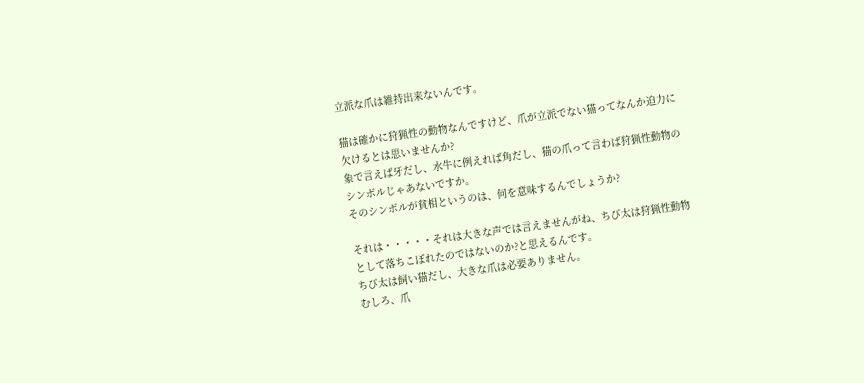立派な爪は維持出来ないんです。

猫は確かに狩猟性の動物なんですけど、爪が立派でない猫ってなんか迫力に欠けるとは思いませんか?
象で言えば牙だし、水牛に例えれば角だし、猫の爪って言わば狩猟性動物のシンボルじゃあないですか。
そのシンボルが貧相というのは、何を意味するんでしょうか?

それは・・・・・それは大きな声では言えませんがね、ちび太は狩猟性動物として落ちこぼれたのではないのか?と思えるんです。
ちび太は飼い猫だし、大きな爪は必要ありません。
むしろ、爪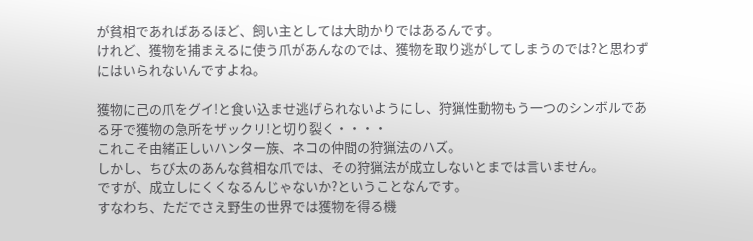が貧相であればあるほど、飼い主としては大助かりではあるんです。
けれど、獲物を捕まえるに使う爪があんなのでは、獲物を取り逃がしてしまうのでは?と思わずにはいられないんですよね。

獲物に己の爪をグイ!と食い込ませ逃げられないようにし、狩猟性動物もう一つのシンボルである牙で獲物の急所をザックリ!と切り裂く・・・・
これこそ由緒正しいハンター族、ネコの仲間の狩猟法のハズ。
しかし、ちび太のあんな貧相な爪では、その狩猟法が成立しないとまでは言いません。
ですが、成立しにくくなるんじゃないか?ということなんです。
すなわち、ただでさえ野生の世界では獲物を得る機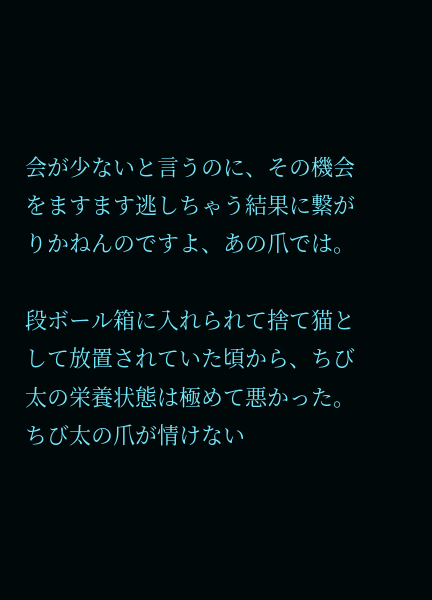会が少ないと言うのに、その機会をますます逃しちゃう結果に繋がりかねんのですよ、あの爪では。

段ボール箱に入れられて捨て猫として放置されていた頃から、ちび太の栄養状態は極めて悪かった。
ちび太の爪が情けない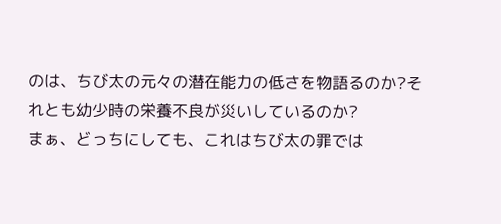のは、ちび太の元々の潜在能力の低さを物語るのか?それとも幼少時の栄養不良が災いしているのか?
まぁ、どっちにしても、これはちび太の罪では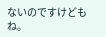ないのですけどもね。